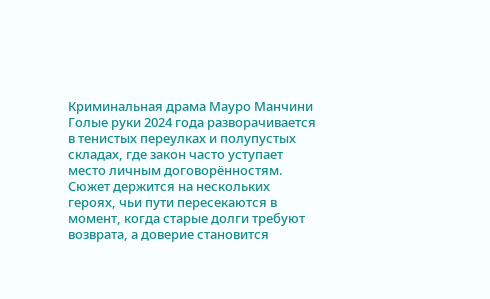Криминальная драма Мауро Манчини Голые руки 2024 года разворачивается в тенистых переулках и полупустых складах, где закон часто уступает место личным договорённостям. Сюжет держится на нескольких героях, чьи пути пересекаются в момент, когда старые долги требуют возврата, а доверие становится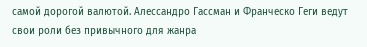самой дорогой валютой. Алессандро Гассман и Франческо Геги ведут свои роли без привычного для жанра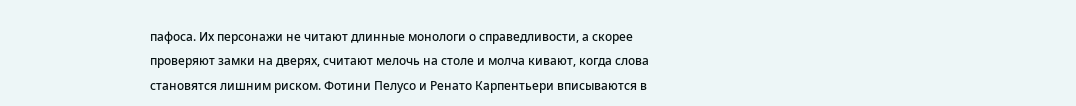пафоса. Их персонажи не читают длинные монологи о справедливости, а скорее проверяют замки на дверях, считают мелочь на столе и молча кивают, когда слова становятся лишним риском. Фотини Пелусо и Ренато Карпентьери вписываются в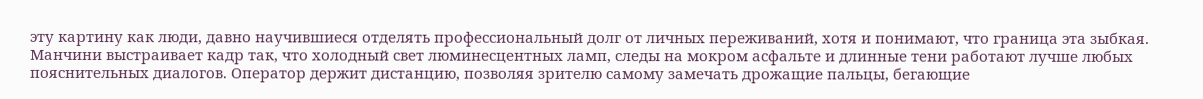эту картину как люди, давно научившиеся отделять профессиональный долг от личных переживаний, хотя и понимают, что граница эта зыбкая. Манчини выстраивает кадр так, что холодный свет люминесцентных ламп, следы на мокром асфальте и длинные тени работают лучше любых пояснительных диалогов. Оператор держит дистанцию, позволяя зрителю самому замечать дрожащие пальцы, бегающие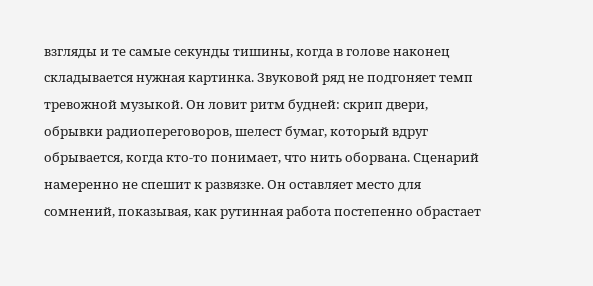взгляды и те самые секунды тишины, когда в голове наконец складывается нужная картинка. Звуковой ряд не подгоняет темп тревожной музыкой. Он ловит ритм будней: скрип двери, обрывки радиопереговоров, шелест бумаг, который вдруг обрывается, когда кто-то понимает, что нить оборвана. Сценарий намеренно не спешит к развязке. Он оставляет место для сомнений, показывая, как рутинная работа постепенно обрастает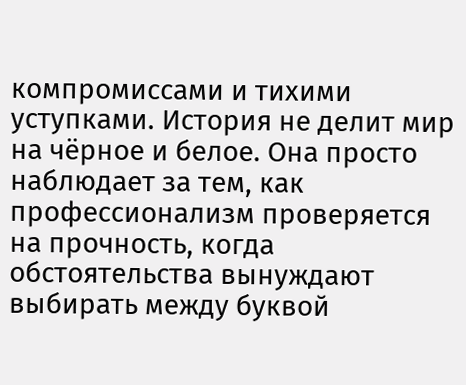компромиссами и тихими уступками. История не делит мир на чёрное и белое. Она просто наблюдает за тем, как профессионализм проверяется на прочность, когда обстоятельства вынуждают выбирать между буквой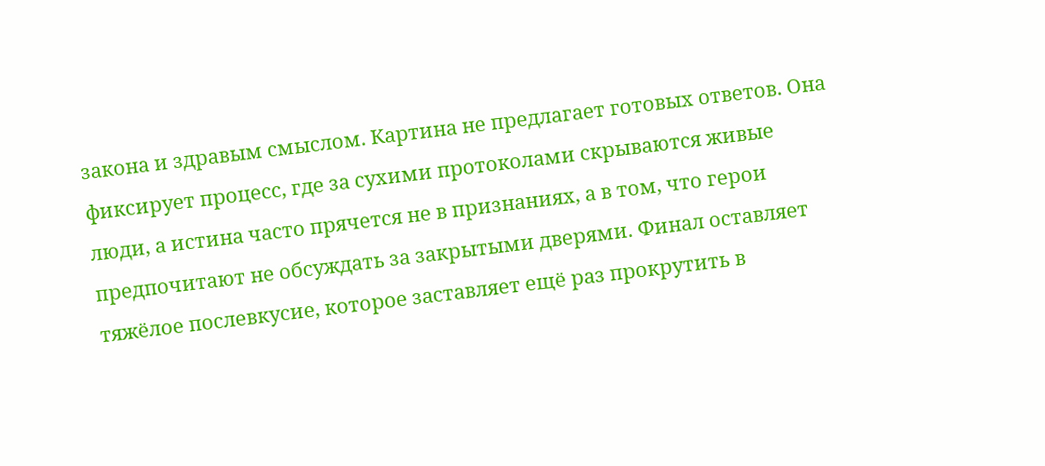закона и здравым смыслом. Картина не предлагает готовых ответов. Она фиксирует процесс, где за сухими протоколами скрываются живые люди, а истина часто прячется не в признаниях, а в том, что герои предпочитают не обсуждать за закрытыми дверями. Финал оставляет тяжёлое послевкусие, которое заставляет ещё раз прокрутить в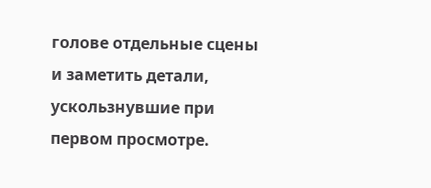голове отдельные сцены и заметить детали, ускользнувшие при первом просмотре.